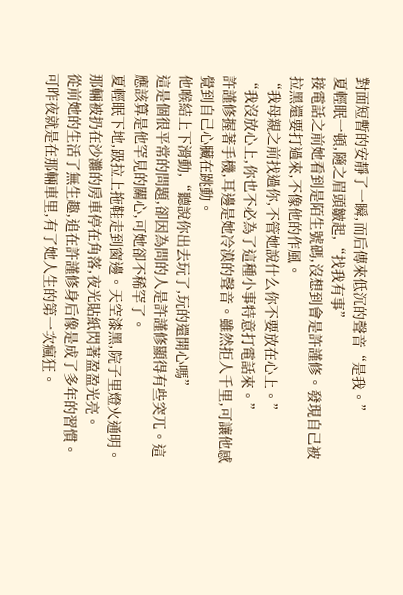對面短暫的安靜了一瞬,而后傳來低沉的聲音“是我。”
夏輕眠一頓,隨之眉頭皺起,“找我有事”
接電話之前她看到是陌生號碼,沒想到會是許謹修。發現自己被拉黑還要打過來,不像他的作風。
“我母親之前找過你,不管她說什么你不要放在心上。”
“我沒放心上,你也不必為了這種小事特意打電話來。”
許謹修握著手機,耳邊是她冷漠的聲音。雖然拒人千里,可讓他感覺到自己心臟在跳動。
他喉結上下滑動,“聽說你出去玩了,玩的還開心嗎”
這是個很平常的問題,卻因為問的人是許謹修顯得有些突兀。這應該算是他罕見的關心,可她卻不稀罕了。
夏輕眠下地,趿拉上拖鞋走到窗邊。天空漆黑,院子里燈火通明。那輛被扔在沙灘的房車停在角落,夜光貼紙閃著盈盈光亮。
從前她的生活了無生趣,追在許謹修身后像是成了多年的習慣。可昨夜就是在那輛車里,有了她人生的第一次瘋狂。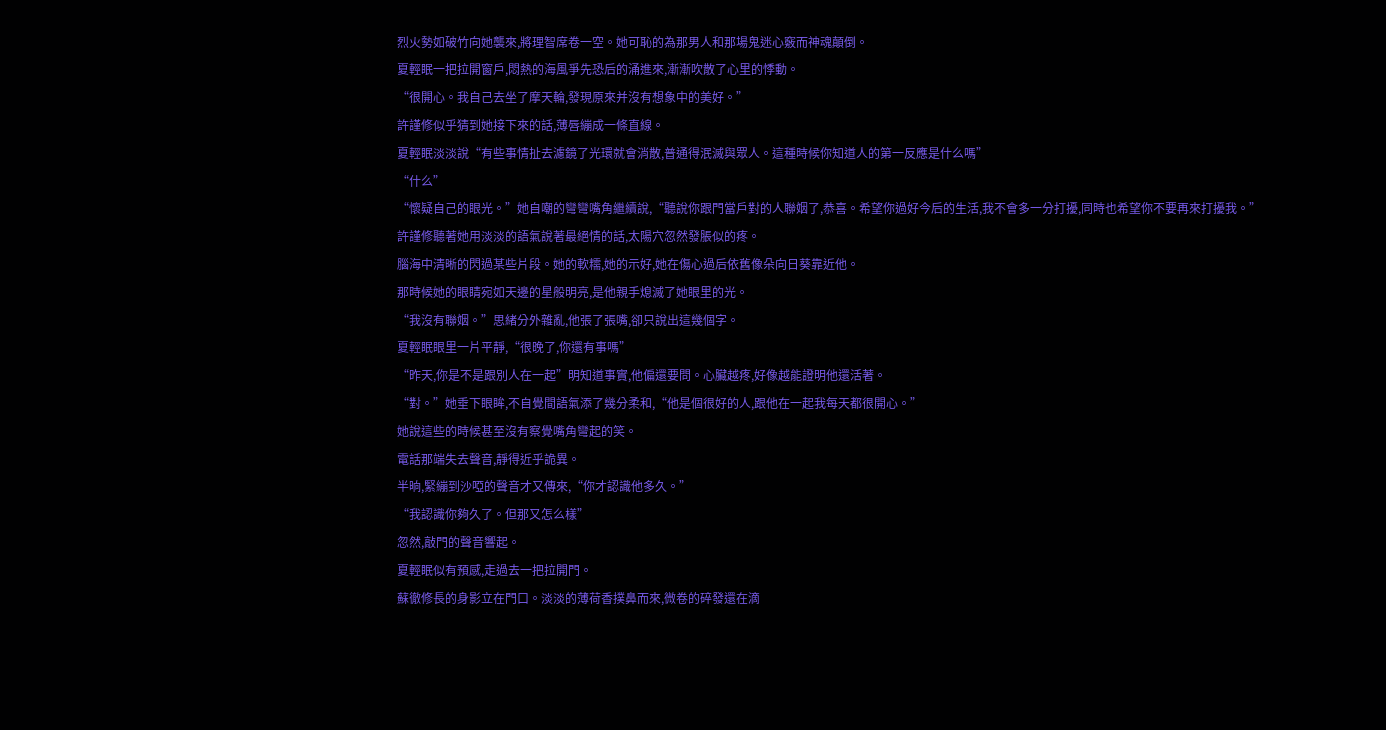烈火勢如破竹向她襲來,將理智席卷一空。她可恥的為那男人和那場鬼迷心竅而神魂顛倒。
夏輕眠一把拉開窗戶,悶熱的海風爭先恐后的涌進來,漸漸吹散了心里的悸動。
“很開心。我自己去坐了摩天輪,發現原來并沒有想象中的美好。”
許謹修似乎猜到她接下來的話,薄唇繃成一條直線。
夏輕眠淡淡說“有些事情扯去濾鏡了光環就會消散,普通得泯滅與眾人。這種時候你知道人的第一反應是什么嗎”
“什么”
“懷疑自己的眼光。”她自嘲的彎彎嘴角繼續說,“聽說你跟門當戶對的人聯姻了,恭喜。希望你過好今后的生活,我不會多一分打擾,同時也希望你不要再來打擾我。”
許謹修聽著她用淡淡的語氣說著最絕情的話,太陽穴忽然發脹似的疼。
腦海中清晰的閃過某些片段。她的軟糯,她的示好,她在傷心過后依舊像朵向日葵靠近他。
那時候她的眼睛宛如天邊的星般明亮,是他親手熄滅了她眼里的光。
“我沒有聯姻。”思緒分外雜亂,他張了張嘴,卻只說出這幾個字。
夏輕眠眼里一片平靜,“很晚了,你還有事嗎”
“昨天,你是不是跟別人在一起”明知道事實,他偏還要問。心臟越疼,好像越能證明他還活著。
“對。”她垂下眼眸,不自覺間語氣添了幾分柔和,“他是個很好的人,跟他在一起我每天都很開心。”
她說這些的時候甚至沒有察覺嘴角彎起的笑。
電話那端失去聲音,靜得近乎詭異。
半晌,緊繃到沙啞的聲音才又傳來,“你才認識他多久。”
“我認識你夠久了。但那又怎么樣”
忽然,敲門的聲音響起。
夏輕眠似有預感,走過去一把拉開門。
蘇徹修長的身影立在門口。淡淡的薄荷香撲鼻而來,微卷的碎發還在滴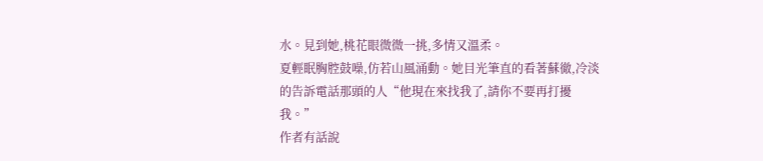水。見到她,桃花眼微微一挑,多情又溫柔。
夏輕眠胸腔鼓噪,仿若山風涌動。她目光筆直的看著蘇徹,冷淡的告訴電話那頭的人“他現在來找我了,請你不要再打擾我。”
作者有話說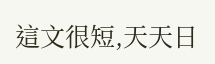這文很短,天天日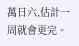萬日六,估計一周就會更完。